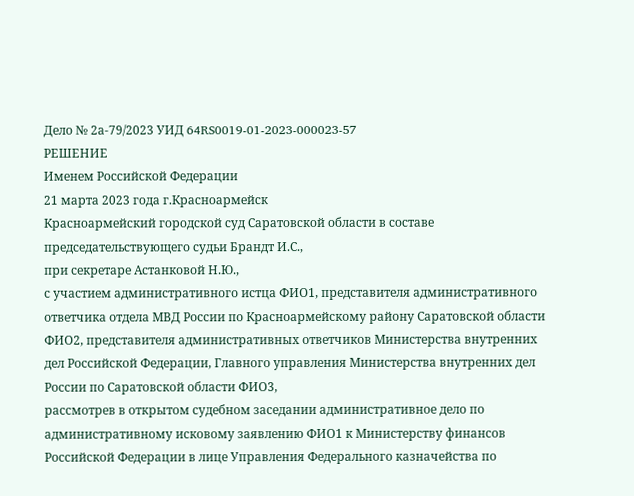Дело № 2а-79/2023 УИД 64RS0019-01-2023-000023-57
РЕШЕНИЕ
Именем Российской Федерации
21 марта 2023 года г.Красноармейск
Красноармейский городской суд Саратовской области в составе председательствующего судьи Брандт И.С.,
при секретаре Астанковой Н.Ю.,
с участием административного истца ФИО1, представителя административного ответчика отдела МВД России по Красноармейскому району Саратовской области ФИО2, представителя административных ответчиков Министерства внутренних дел Российской Федерации, Главного управления Министерства внутренних дел России по Саратовской области ФИО3,
рассмотрев в открытом судебном заседании административное дело по административному исковому заявлению ФИО1 к Министерству финансов Российской Федерации в лице Управления Федерального казначейства по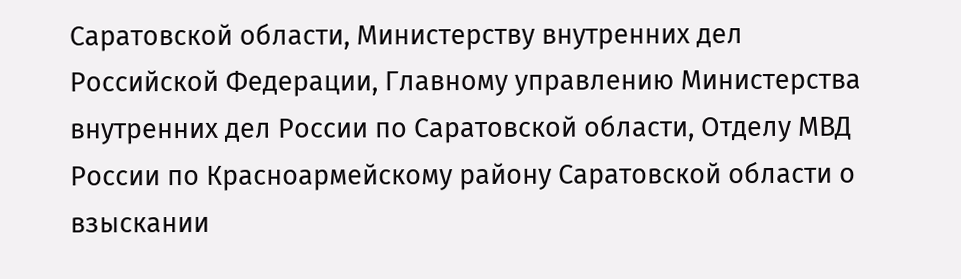Саратовской области, Министерству внутренних дел Российской Федерации, Главному управлению Министерства внутренних дел России по Саратовской области, Отделу МВД России по Красноармейскому району Саратовской области о взыскании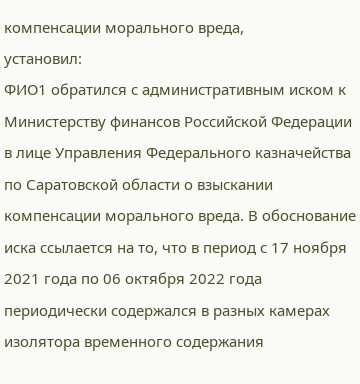компенсации морального вреда,
установил:
ФИО1 обратился с административным иском к Министерству финансов Российской Федерации в лице Управления Федерального казначейства по Саратовской области о взыскании компенсации морального вреда. В обоснование иска ссылается на то, что в период с 17 ноября 2021 года по 06 октября 2022 года периодически содержался в разных камерах изолятора временного содержания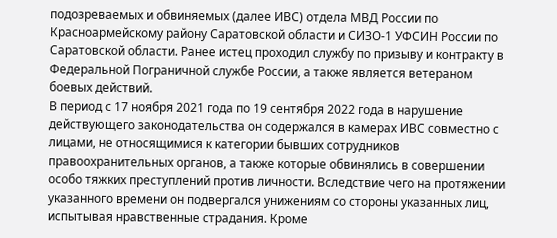подозреваемых и обвиняемых (далее ИВС) отдела МВД России по Красноармейскому району Саратовской области и СИЗО-1 УФСИН России по Саратовской области. Ранее истец проходил службу по призыву и контракту в Федеральной Пограничной службе России, а также является ветераном боевых действий.
В период с 17 ноября 2021 года по 19 сентября 2022 года в нарушение действующего законодательства он содержался в камерах ИВС совместно с лицами, не относящимися к категории бывших сотрудников правоохранительных органов, а также которые обвинялись в совершении особо тяжких преступлений против личности. Вследствие чего на протяжении указанного времени он подвергался унижениям со стороны указанных лиц, испытывая нравственные страдания. Кроме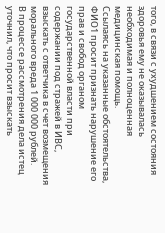того, в связи с ухудшением состояния здоровья ему не оказывалась необходимая и полноценная медицинская помощь.
Ссылаясь на указанные обстоятельства, ФИО1 просит признать нарушение его прав и свобод органом государственной власти при содержании под стражей в ИВС, взыскать с ответчика в счет возмещения морального вреда 1 000 000 рублей.
В процессе рассмотрения дела истец уточнил, что просит взыскать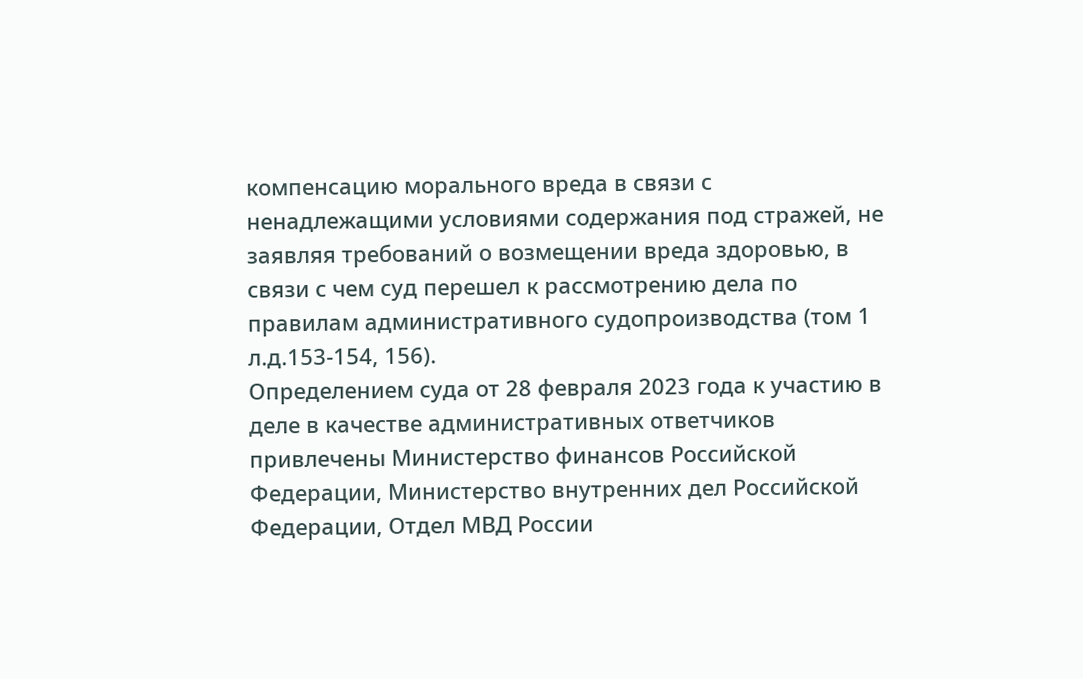компенсацию морального вреда в связи с ненадлежащими условиями содержания под стражей, не заявляя требований о возмещении вреда здоровью, в связи с чем суд перешел к рассмотрению дела по правилам административного судопроизводства (том 1 л.д.153-154, 156).
Определением суда от 28 февраля 2023 года к участию в деле в качестве административных ответчиков привлечены Министерство финансов Российской Федерации, Министерство внутренних дел Российской Федерации, Отдел МВД России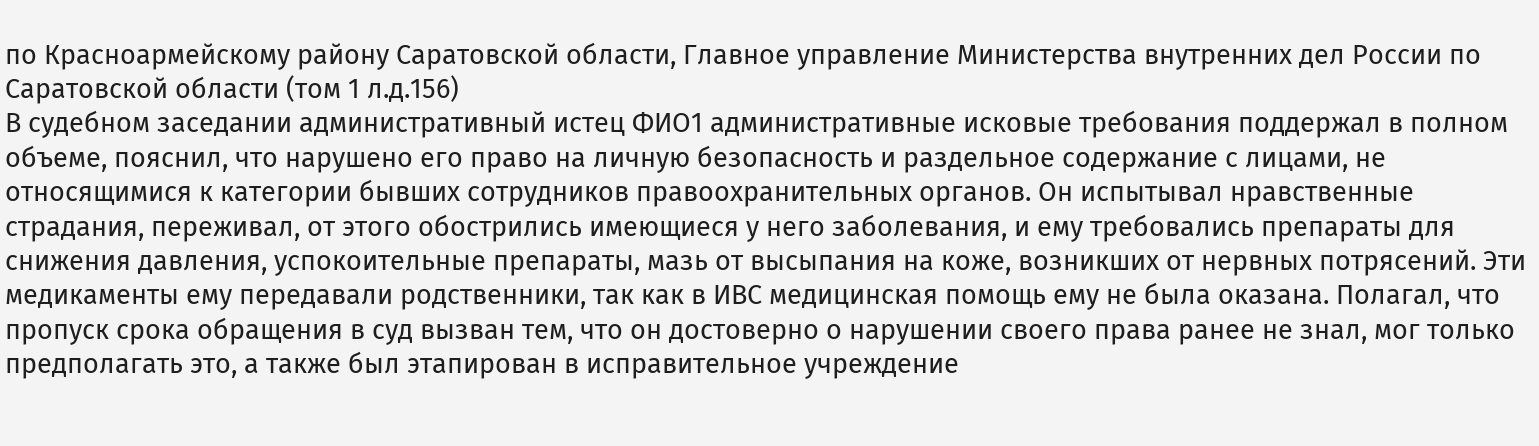по Красноармейскому району Саратовской области, Главное управление Министерства внутренних дел России по Саратовской области (том 1 л.д.156)
В судебном заседании административный истец ФИО1 административные исковые требования поддержал в полном объеме, пояснил, что нарушено его право на личную безопасность и раздельное содержание с лицами, не относящимися к категории бывших сотрудников правоохранительных органов. Он испытывал нравственные страдания, переживал, от этого обострились имеющиеся у него заболевания, и ему требовались препараты для снижения давления, успокоительные препараты, мазь от высыпания на коже, возникших от нервных потрясений. Эти медикаменты ему передавали родственники, так как в ИВС медицинская помощь ему не была оказана. Полагал, что пропуск срока обращения в суд вызван тем, что он достоверно о нарушении своего права ранее не знал, мог только предполагать это, а также был этапирован в исправительное учреждение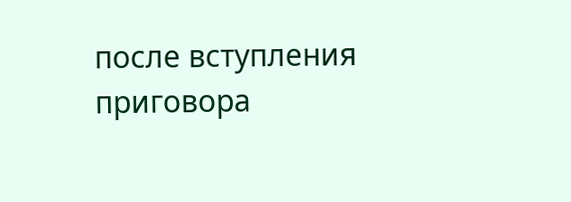после вступления приговора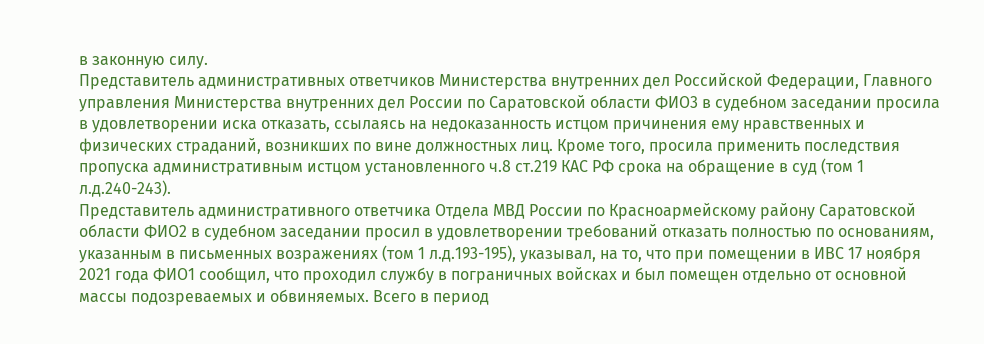в законную силу.
Представитель административных ответчиков Министерства внутренних дел Российской Федерации, Главного управления Министерства внутренних дел России по Саратовской области ФИО3 в судебном заседании просила в удовлетворении иска отказать, ссылаясь на недоказанность истцом причинения ему нравственных и физических страданий, возникших по вине должностных лиц. Кроме того, просила применить последствия пропуска административным истцом установленного ч.8 ст.219 КАС РФ срока на обращение в суд (том 1 л.д.240-243).
Представитель административного ответчика Отдела МВД России по Красноармейскому району Саратовской области ФИО2 в судебном заседании просил в удовлетворении требований отказать полностью по основаниям, указанным в письменных возражениях (том 1 л.д.193-195), указывал, на то, что при помещении в ИВС 17 ноября 2021 года ФИО1 сообщил, что проходил службу в пограничных войсках и был помещен отдельно от основной массы подозреваемых и обвиняемых. Всего в период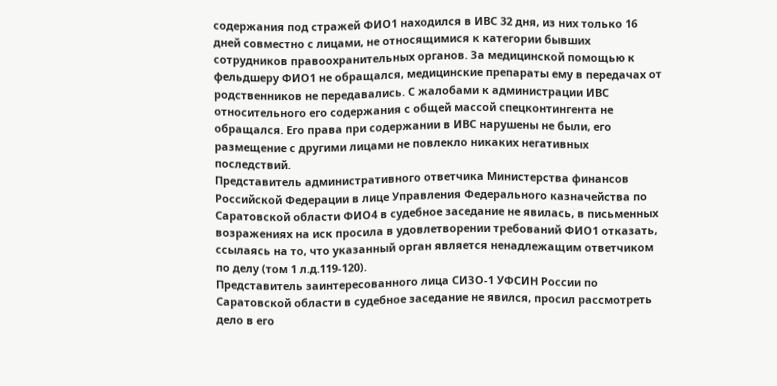содержания под стражей ФИО1 находился в ИВС 32 дня, из них только 16 дней совместно с лицами, не относящимися к категории бывших сотрудников правоохранительных органов. За медицинской помощью к фельдшеру ФИО1 не обращался, медицинские препараты ему в передачах от родственников не передавались. С жалобами к администрации ИВС относительного его содержания с общей массой спецконтингента не обращался. Его права при содержании в ИВС нарушены не были, его размещение с другими лицами не повлекло никаких негативных последствий.
Представитель административного ответчика Министерства финансов Российской Федерации в лице Управления Федерального казначейства по Саратовской области ФИО4 в судебное заседание не явилась, в письменных возражениях на иск просила в удовлетворении требований ФИО1 отказать, ссылаясь на то, что указанный орган является ненадлежащим ответчиком по делу (том 1 л.д.119-120).
Представитель заинтересованного лица СИЗО-1 УФСИН России по Саратовской области в судебное заседание не явился, просил рассмотреть дело в его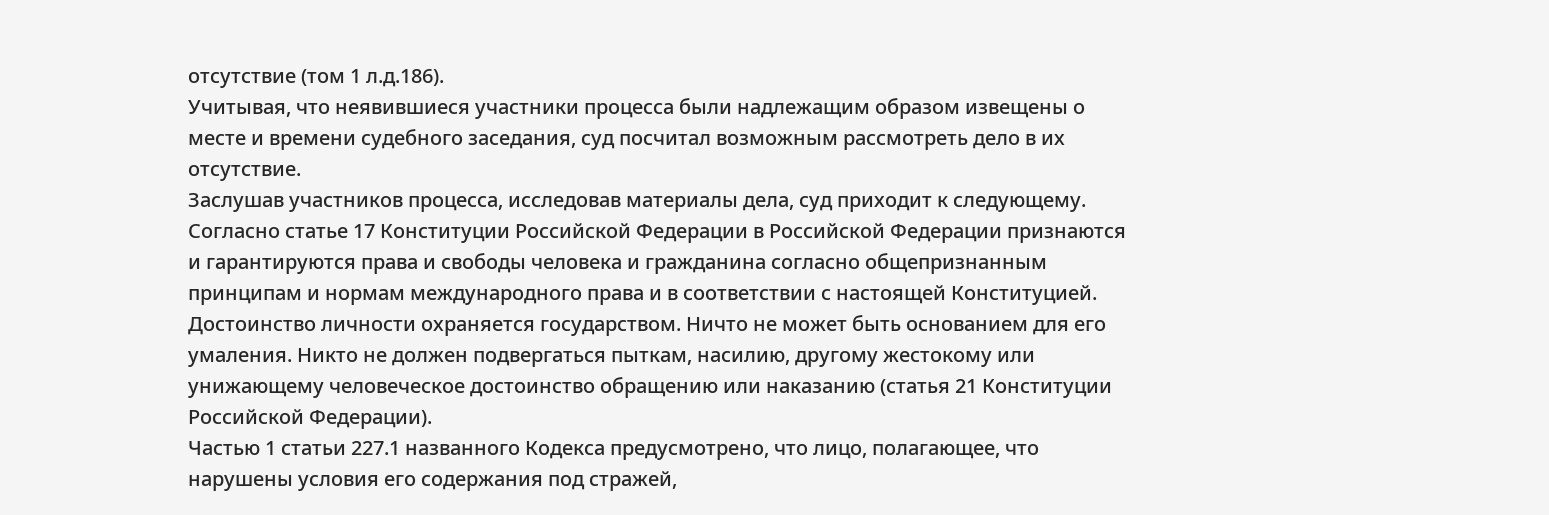отсутствие (том 1 л.д.186).
Учитывая, что неявившиеся участники процесса были надлежащим образом извещены о месте и времени судебного заседания, суд посчитал возможным рассмотреть дело в их отсутствие.
Заслушав участников процесса, исследовав материалы дела, суд приходит к следующему.
Согласно статье 17 Конституции Российской Федерации в Российской Федерации признаются и гарантируются права и свободы человека и гражданина согласно общепризнанным принципам и нормам международного права и в соответствии с настоящей Конституцией.
Достоинство личности охраняется государством. Ничто не может быть основанием для его умаления. Никто не должен подвергаться пыткам, насилию, другому жестокому или унижающему человеческое достоинство обращению или наказанию (статья 21 Конституции Российской Федерации).
Частью 1 статьи 227.1 названного Кодекса предусмотрено, что лицо, полагающее, что нарушены условия его содержания под стражей,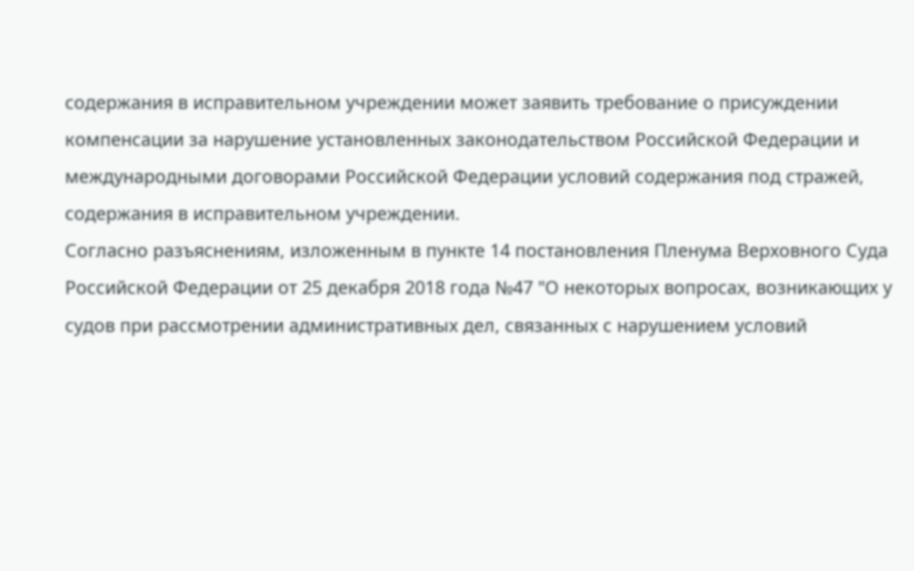содержания в исправительном учреждении может заявить требование о присуждении компенсации за нарушение установленных законодательством Российской Федерации и международными договорами Российской Федерации условий содержания под стражей, содержания в исправительном учреждении.
Согласно разъяснениям, изложенным в пункте 14 постановления Пленума Верховного Суда Российской Федерации от 25 декабря 2018 года №47 "О некоторых вопросах, возникающих у судов при рассмотрении административных дел, связанных с нарушением условий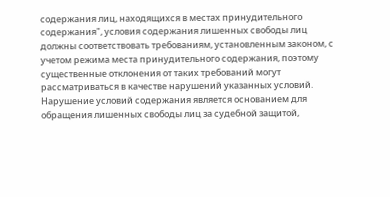содержания лиц, находящихся в местах принудительного содержания", условия содержания лишенных свободы лиц должны соответствовать требованиям, установленным законом, с учетом режима места принудительного содержания, поэтому существенные отклонения от таких требований могут рассматриваться в качестве нарушений указанных условий.
Нарушение условий содержания является основанием для обращения лишенных свободы лиц за судебной защитой,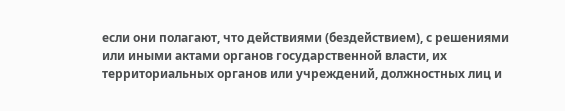если они полагают, что действиями (бездействием), с решениями или иными актами органов государственной власти, их территориальных органов или учреждений, должностных лиц и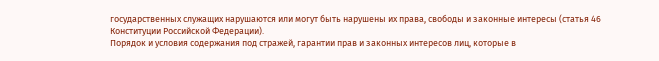государственных служащих нарушаются или могут быть нарушены их права, свободы и законные интересы (статья 46 Конституции Российской Федерации).
Порядок и условия содержания под стражей, гарантии прав и законных интересов лиц, которые в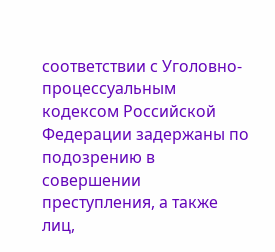соответствии с Уголовно-процессуальным кодексом Российской Федерации задержаны по подозрению в совершении преступления, а также лиц,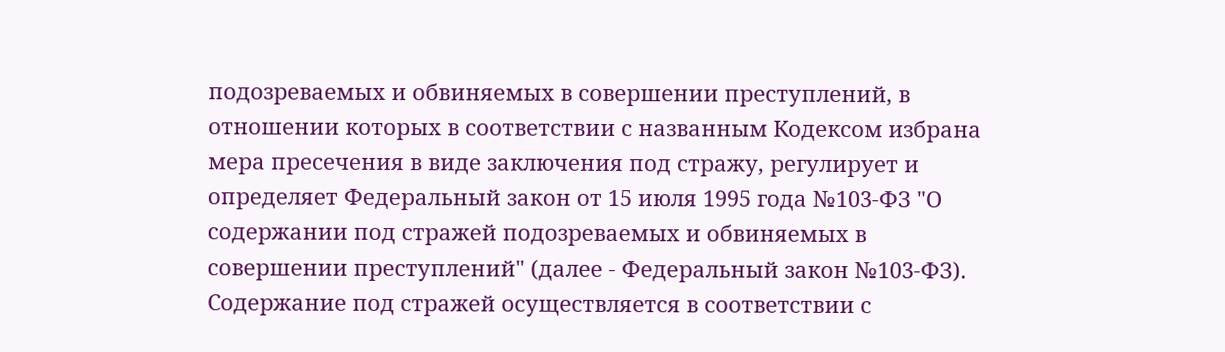подозреваемых и обвиняемых в совершении преступлений, в отношении которых в соответствии с названным Кодексом избрана мера пресечения в виде заключения под стражу, регулирует и определяет Федеральный закон от 15 июля 1995 года №103-ФЗ "О содержании под стражей подозреваемых и обвиняемых в совершении преступлений" (далее - Федеральный закон №103-ФЗ).
Содержание под стражей осуществляется в соответствии с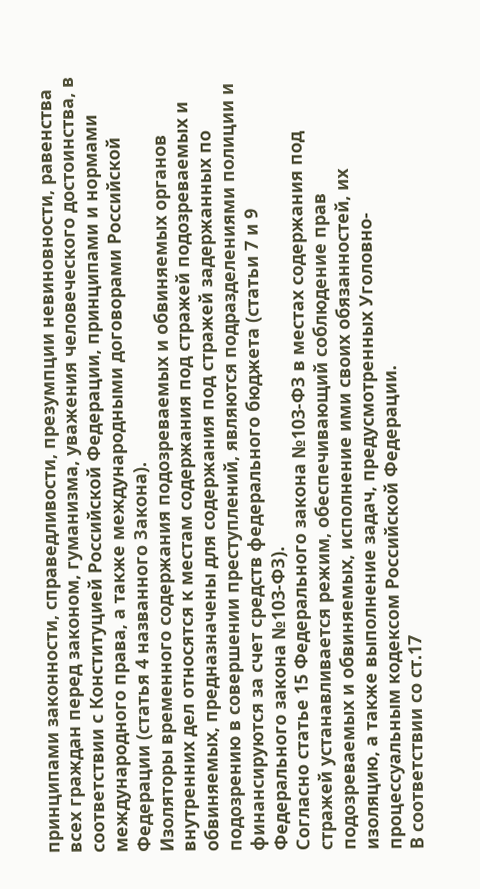принципами законности, справедливости, презумпции невиновности, равенства всех граждан перед законом, гуманизма, уважения человеческого достоинства, в соответствии с Конституцией Российской Федерации, принципами и нормами международного права, а также международными договорами Российской Федерации (статья 4 названного Закона).
Изоляторы временного содержания подозреваемых и обвиняемых органов внутренних дел относятся к местам содержания под стражей подозреваемых и обвиняемых, предназначены для содержания под стражей задержанных по подозрению в совершении преступлений, являются подразделениями полиции и финансируются за счет средств федерального бюджета (статьи 7 и 9 Федерального закона №103-ФЗ).
Согласно статье 15 Федерального закона №103-ФЗ в местах содержания под стражей устанавливается режим, обеспечивающий соблюдение прав подозреваемых и обвиняемых, исполнение ими своих обязанностей, их изоляцию, а также выполнение задач, предусмотренных Уголовно-процессуальным кодексом Российской Федерации.
В соответствии со ст.17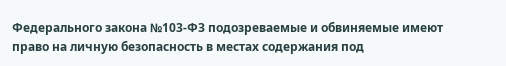Федерального закона №103-ФЗ подозреваемые и обвиняемые имеют право на личную безопасность в местах содержания под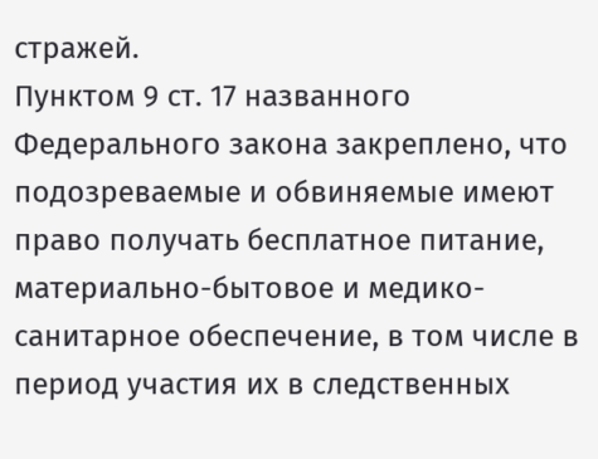стражей.
Пунктом 9 ст. 17 названного Федерального закона закреплено, что подозреваемые и обвиняемые имеют право получать бесплатное питание, материально-бытовое и медико-санитарное обеспечение, в том числе в период участия их в следственных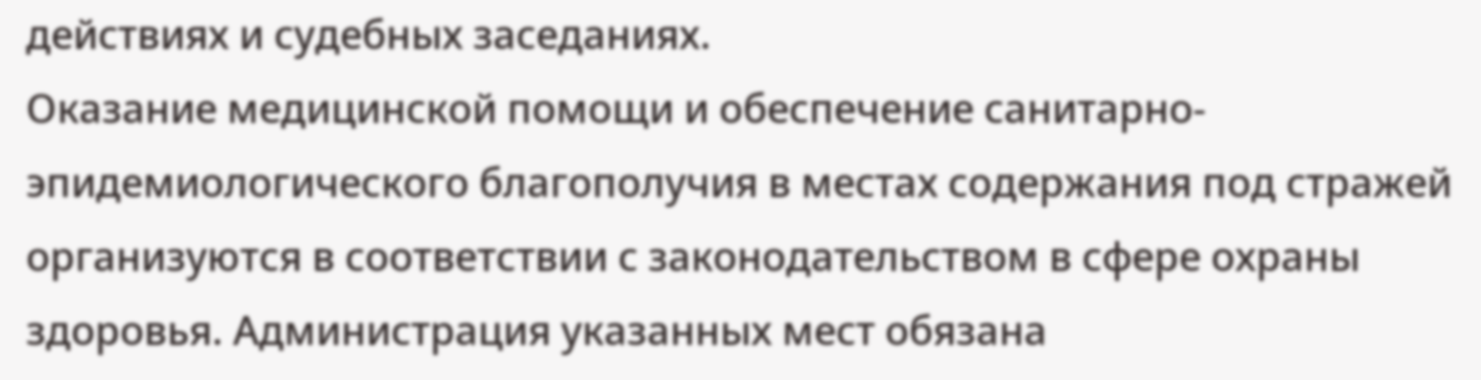действиях и судебных заседаниях.
Оказание медицинской помощи и обеспечение санитарно-эпидемиологического благополучия в местах содержания под стражей организуются в соответствии с законодательством в сфере охраны здоровья. Администрация указанных мест обязана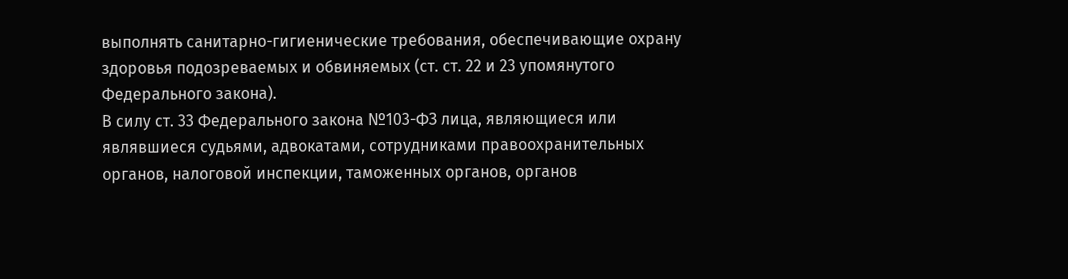выполнять санитарно-гигиенические требования, обеспечивающие охрану здоровья подозреваемых и обвиняемых (ст. ст. 22 и 23 упомянутого Федерального закона).
В силу ст. 33 Федерального закона №103-ФЗ лица, являющиеся или являвшиеся судьями, адвокатами, сотрудниками правоохранительных органов, налоговой инспекции, таможенных органов, органов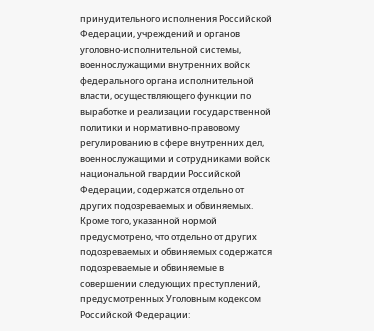принудительного исполнения Российской Федерации, учреждений и органов уголовно-исполнительной системы, военнослужащими внутренних войск федерального органа исполнительной власти, осуществляющего функции по выработке и реализации государственной политики и нормативно-правовому регулированию в сфере внутренних дел, военнослужащими и сотрудниками войск национальной гвардии Российской Федерации, содержатся отдельно от других подозреваемых и обвиняемых.
Кроме того, указанной нормой предусмотрено, что отдельно от других подозреваемых и обвиняемых содержатся подозреваемые и обвиняемые в совершении следующих преступлений, предусмотренных Уголовным кодексом Российской Федерации: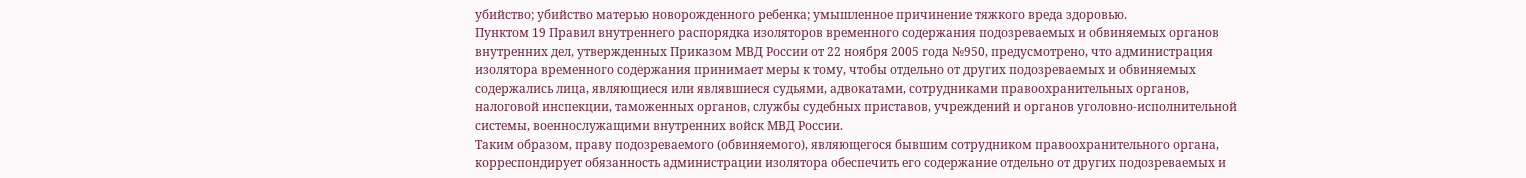убийство; убийство матерью новорожденного ребенка; умышленное причинение тяжкого вреда здоровью.
Пунктом 19 Правил внутреннего распорядка изоляторов временного содержания подозреваемых и обвиняемых органов внутренних дел, утвержденных Приказом МВД России от 22 ноября 2005 года №950, предусмотрено, что администрация изолятора временного содержания принимает меры к тому, чтобы отдельно от других подозреваемых и обвиняемых содержались лица, являющиеся или являвшиеся судьями, адвокатами, сотрудниками правоохранительных органов, налоговой инспекции, таможенных органов, службы судебных приставов, учреждений и органов уголовно-исполнительной системы, военнослужащими внутренних войск МВД России.
Таким образом, праву подозреваемого (обвиняемого), являющегося бывшим сотрудником правоохранительного органа, корреспондирует обязанность администрации изолятора обеспечить его содержание отдельно от других подозреваемых и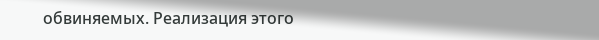обвиняемых. Реализация этого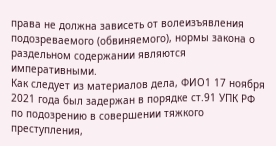права не должна зависеть от волеизъявления подозреваемого (обвиняемого), нормы закона о раздельном содержании являются императивными.
Как следует из материалов дела, ФИО1 17 ноября 2021 года был задержан в порядке ст.91 УПК РФ по подозрению в совершении тяжкого преступления,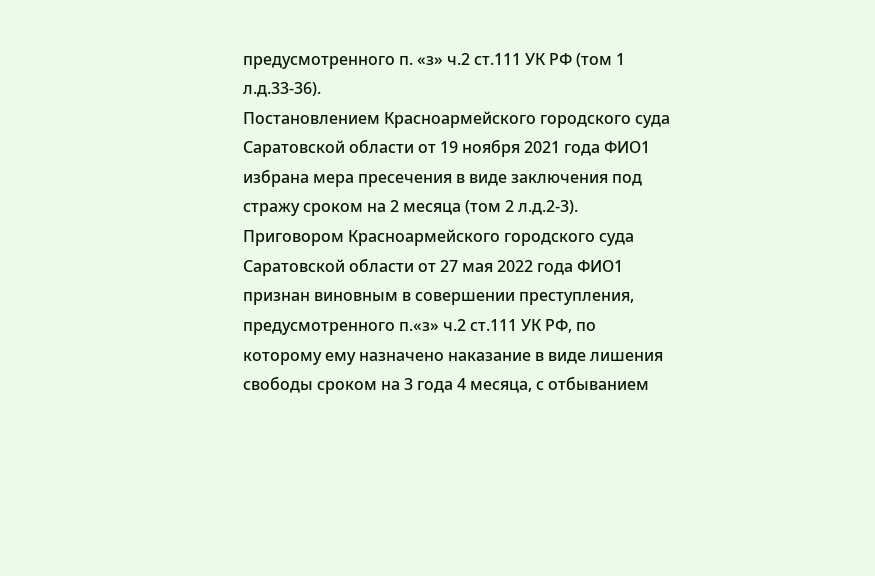предусмотренного п. «з» ч.2 ст.111 УК РФ (том 1 л.д.33-36).
Постановлением Красноармейского городского суда Саратовской области от 19 ноября 2021 года ФИО1 избрана мера пресечения в виде заключения под стражу сроком на 2 месяца (том 2 л.д.2-3).
Приговором Красноармейского городского суда Саратовской области от 27 мая 2022 года ФИО1 признан виновным в совершении преступления, предусмотренного п.«з» ч.2 ст.111 УК РФ, по которому ему назначено наказание в виде лишения свободы сроком на 3 года 4 месяца, с отбыванием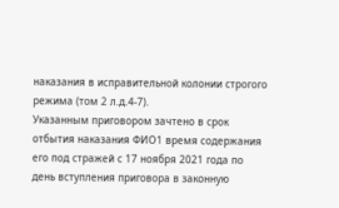наказания в исправительной колонии строгого режима (том 2 л.д.4-7).
Указанным приговором зачтено в срок отбытия наказания ФИО1 время содержания его под стражей с 17 ноября 2021 года по день вступления приговора в законную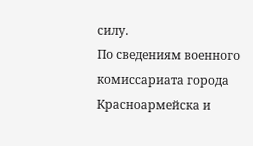силу.
По сведениям военного комиссариата города Красноармейска и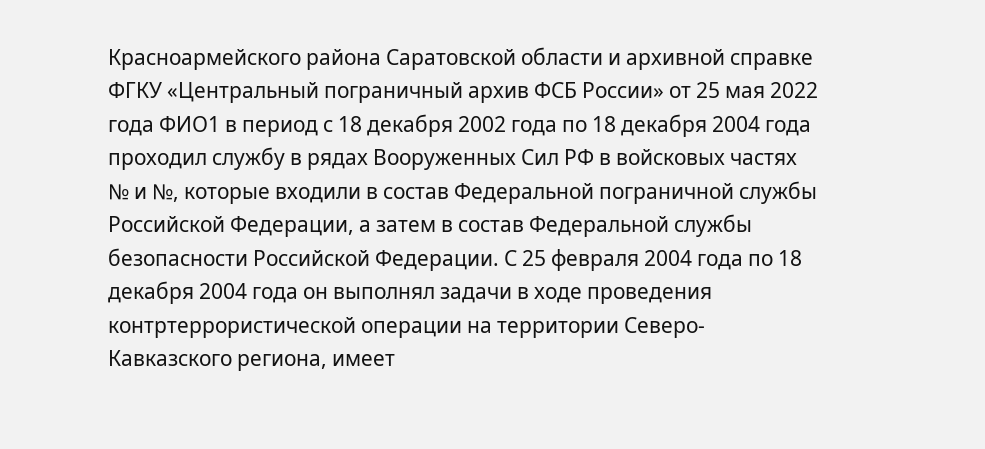Красноармейского района Саратовской области и архивной справке ФГКУ «Центральный пограничный архив ФСБ России» от 25 мая 2022 года ФИО1 в период с 18 декабря 2002 года по 18 декабря 2004 года проходил службу в рядах Вооруженных Сил РФ в войсковых частях № и №, которые входили в состав Федеральной пограничной службы Российской Федерации, а затем в состав Федеральной службы безопасности Российской Федерации. С 25 февраля 2004 года по 18 декабря 2004 года он выполнял задачи в ходе проведения контртеррористической операции на территории Северо-Кавказского региона, имеет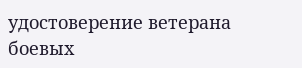удостоверение ветерана боевых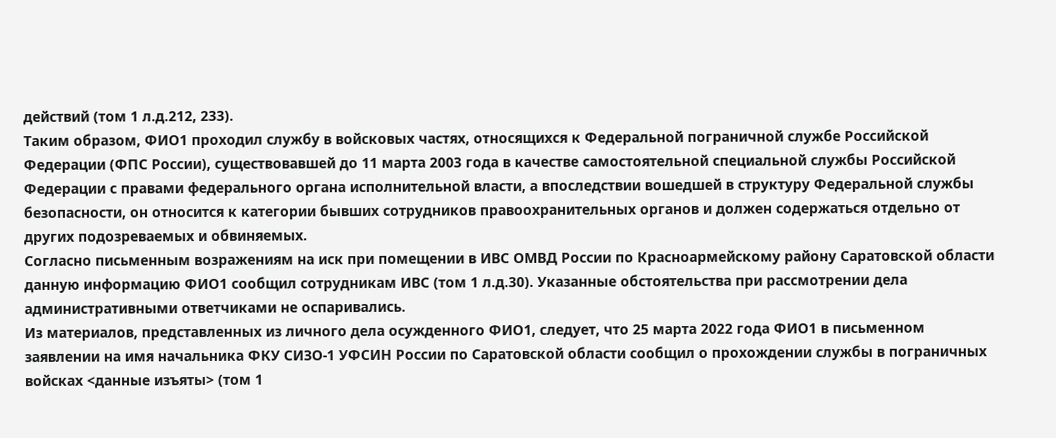действий (том 1 л.д.212, 233).
Таким образом, ФИО1 проходил службу в войсковых частях, относящихся к Федеральной пограничной службе Российской Федерации (ФПС России), существовавшей до 11 марта 2003 года в качестве самостоятельной специальной службы Российской Федерации с правами федерального органа исполнительной власти, а впоследствии вошедшей в структуру Федеральной службы безопасности, он относится к категории бывших сотрудников правоохранительных органов и должен содержаться отдельно от других подозреваемых и обвиняемых.
Согласно письменным возражениям на иск при помещении в ИВС ОМВД России по Красноармейскому району Саратовской области данную информацию ФИО1 сообщил сотрудникам ИВС (том 1 л.д.30). Указанные обстоятельства при рассмотрении дела административными ответчиками не оспаривались.
Из материалов, представленных из личного дела осужденного ФИО1, следует, что 25 марта 2022 года ФИО1 в письменном заявлении на имя начальника ФКУ СИЗО-1 УФСИН России по Саратовской области сообщил о прохождении службы в пограничных войсках <данные изъяты> (том 1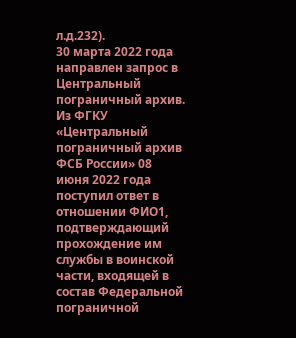л.д.232).
30 марта 2022 года направлен запрос в Центральный пограничный архив.
Из ФГКУ «Центральный пограничный архив ФСБ России» 08 июня 2022 года поступил ответ в отношении ФИО1, подтверждающий прохождение им службы в воинской части, входящей в состав Федеральной пограничной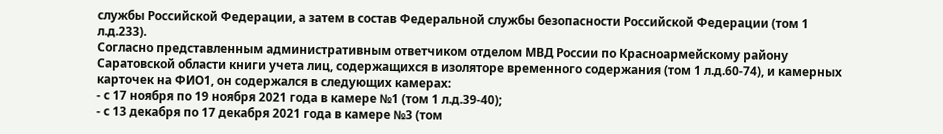службы Российской Федерации, а затем в состав Федеральной службы безопасности Российской Федерации (том 1 л.д.233).
Согласно представленным административным ответчиком отделом МВД России по Красноармейскому району Саратовской области книги учета лиц, содержащихся в изоляторе временного содержания (том 1 л.д.60-74), и камерных карточек на ФИО1, он содержался в следующих камерах:
- с 17 ноября по 19 ноября 2021 года в камере №1 (том 1 л.д.39-40);
- с 13 декабря по 17 декабря 2021 года в камере №3 (том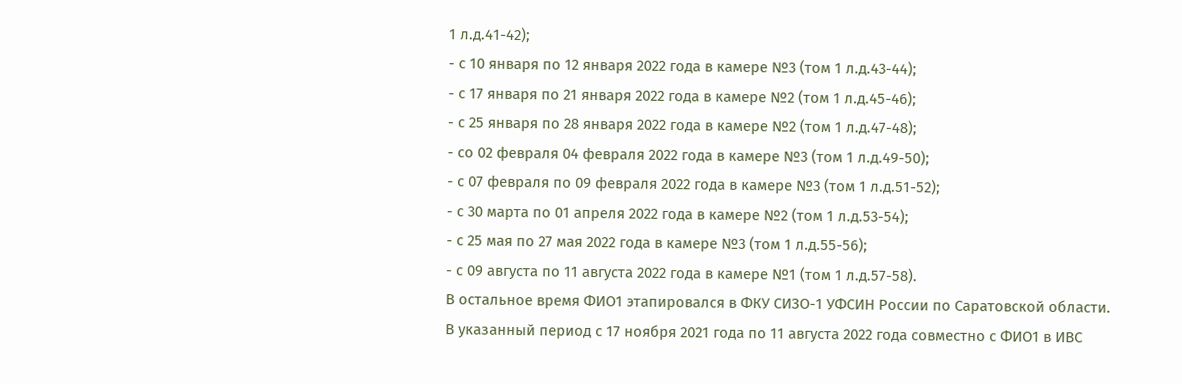1 л.д.41-42);
- с 10 января по 12 января 2022 года в камере №3 (том 1 л.д.43-44);
- с 17 января по 21 января 2022 года в камере №2 (том 1 л.д.45-46);
- с 25 января по 28 января 2022 года в камере №2 (том 1 л.д.47-48);
- со 02 февраля 04 февраля 2022 года в камере №3 (том 1 л.д.49-50);
- с 07 февраля по 09 февраля 2022 года в камере №3 (том 1 л.д.51-52);
- с 30 марта по 01 апреля 2022 года в камере №2 (том 1 л.д.53-54);
- с 25 мая по 27 мая 2022 года в камере №3 (том 1 л.д.55-56);
- с 09 августа по 11 августа 2022 года в камере №1 (том 1 л.д.57-58).
В остальное время ФИО1 этапировался в ФКУ СИЗО-1 УФСИН России по Саратовской области.
В указанный период с 17 ноября 2021 года по 11 августа 2022 года совместно с ФИО1 в ИВС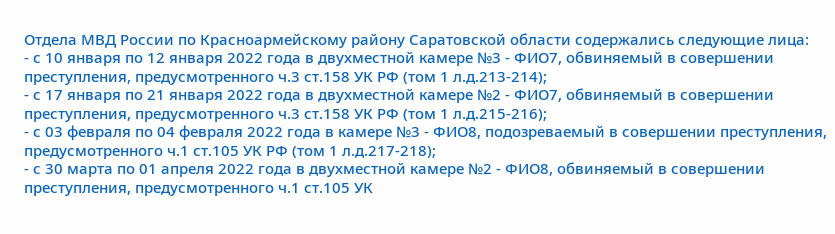Отдела МВД России по Красноармейскому району Саратовской области содержались следующие лица:
- с 10 января по 12 января 2022 года в двухместной камере №3 - ФИО7, обвиняемый в совершении преступления, предусмотренного ч.3 ст.158 УК РФ (том 1 л.д.213-214);
- с 17 января по 21 января 2022 года в двухместной камере №2 - ФИО7, обвиняемый в совершении преступления, предусмотренного ч.3 ст.158 УК РФ (том 1 л.д.215-216);
- с 03 февраля по 04 февраля 2022 года в камере №3 - ФИО8, подозреваемый в совершении преступления, предусмотренного ч.1 ст.105 УК РФ (том 1 л.д.217-218);
- с 30 марта по 01 апреля 2022 года в двухместной камере №2 - ФИО8, обвиняемый в совершении преступления, предусмотренного ч.1 ст.105 УК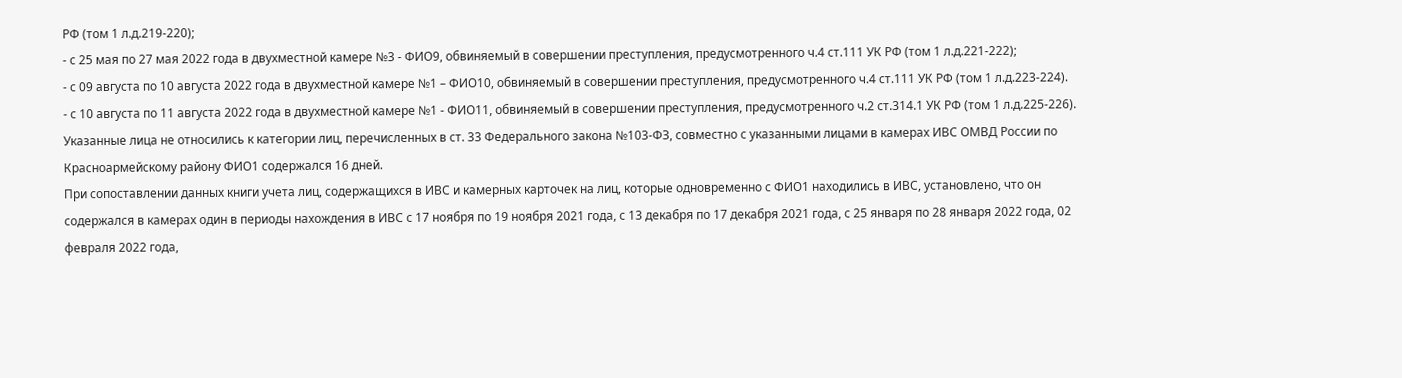РФ (том 1 л.д.219-220);
- с 25 мая по 27 мая 2022 года в двухместной камере №3 - ФИО9, обвиняемый в совершении преступления, предусмотренного ч.4 ст.111 УК РФ (том 1 л.д.221-222);
- с 09 августа по 10 августа 2022 года в двухместной камере №1 – ФИО10, обвиняемый в совершении преступления, предусмотренного ч.4 ст.111 УК РФ (том 1 л.д.223-224).
- с 10 августа по 11 августа 2022 года в двухместной камере №1 - ФИО11, обвиняемый в совершении преступления, предусмотренного ч.2 ст.314.1 УК РФ (том 1 л.д.225-226).
Указанные лица не относились к категории лиц, перечисленных в ст. 33 Федерального закона №103-ФЗ, совместно с указанными лицами в камерах ИВС ОМВД России по Красноармейскому району ФИО1 содержался 16 дней.
При сопоставлении данных книги учета лиц, содержащихся в ИВС и камерных карточек на лиц, которые одновременно с ФИО1 находились в ИВС, установлено, что он содержался в камерах один в периоды нахождения в ИВС с 17 ноября по 19 ноября 2021 года, с 13 декабря по 17 декабря 2021 года, с 25 января по 28 января 2022 года, 02 февраля 2022 года,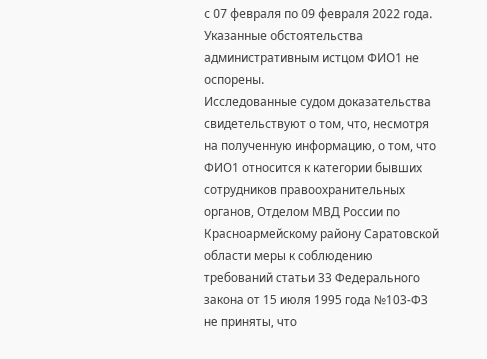с 07 февраля по 09 февраля 2022 года.
Указанные обстоятельства административным истцом ФИО1 не оспорены.
Исследованные судом доказательства свидетельствуют о том, что, несмотря на полученную информацию, о том, что ФИО1 относится к категории бывших сотрудников правоохранительных органов, Отделом МВД России по Красноармейскому району Саратовской области меры к соблюдению требований статьи 33 Федерального закона от 15 июля 1995 года №103-ФЗ не приняты, что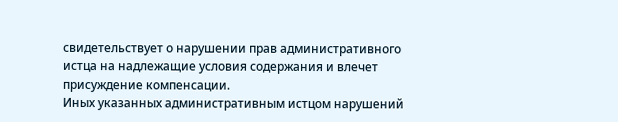свидетельствует о нарушении прав административного истца на надлежащие условия содержания и влечет присуждение компенсации.
Иных указанных административным истцом нарушений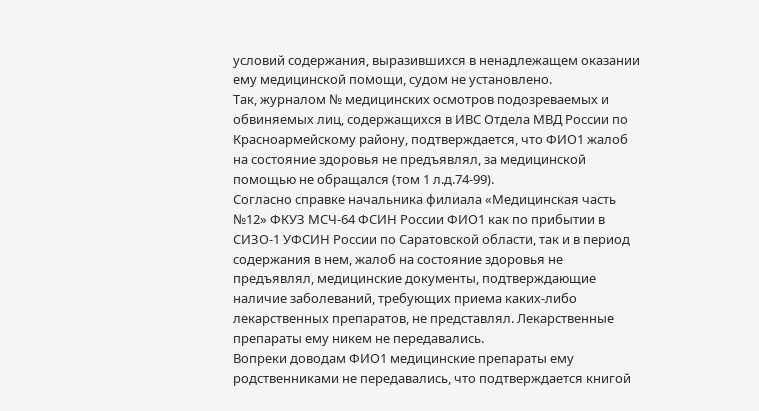условий содержания, выразившихся в ненадлежащем оказании ему медицинской помощи, судом не установлено.
Так, журналом № медицинских осмотров подозреваемых и обвиняемых лиц, содержащихся в ИВС Отдела МВД России по Красноармейскому району, подтверждается, что ФИО1 жалоб на состояние здоровья не предъявлял, за медицинской помощью не обращался (том 1 л.д.74-99).
Согласно справке начальника филиала «Медицинская часть №12» ФКУЗ МСЧ-64 ФСИН России ФИО1 как по прибытии в СИЗО-1 УФСИН России по Саратовской области, так и в период содержания в нем, жалоб на состояние здоровья не предъявлял, медицинские документы, подтверждающие наличие заболеваний, требующих приема каких-либо лекарственных препаратов, не представлял. Лекарственные препараты ему никем не передавались.
Вопреки доводам ФИО1 медицинские препараты ему родственниками не передавались, что подтверждается книгой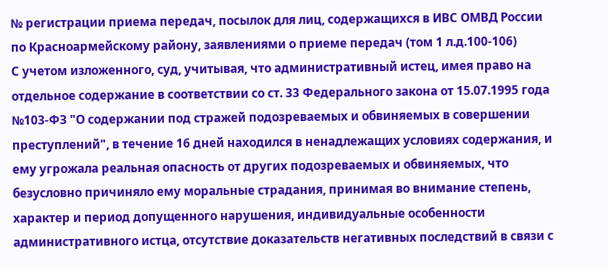№ регистрации приема передач, посылок для лиц, содержащихся в ИВС ОМВД России по Красноармейскому району, заявлениями о приеме передач (том 1 л.д.100-106)
С учетом изложенного, суд, учитывая, что административный истец, имея право на отдельное содержание в соответствии со ст. 33 Федерального закона от 15.07.1995 года №103-ФЗ "О содержании под стражей подозреваемых и обвиняемых в совершении преступлений", в течение 16 дней находился в ненадлежащих условиях содержания, и ему угрожала реальная опасность от других подозреваемых и обвиняемых, что безусловно причиняло ему моральные страдания, принимая во внимание степень, характер и период допущенного нарушения, индивидуальные особенности административного истца, отсутствие доказательств негативных последствий в связи с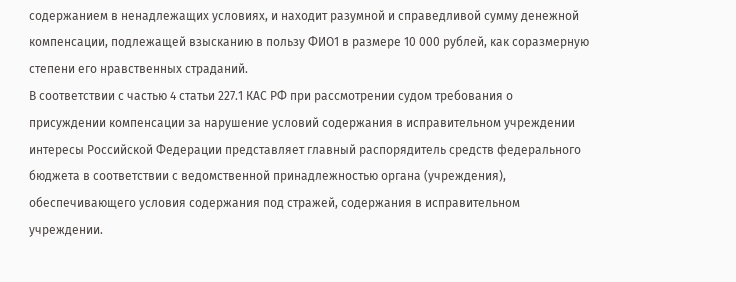содержанием в ненадлежащих условиях, и находит разумной и справедливой сумму денежной компенсации, подлежащей взысканию в пользу ФИО1 в размере 10 000 рублей, как соразмерную степени его нравственных страданий.
В соответствии с частью 4 статьи 227.1 КАС РФ при рассмотрении судом требования о присуждении компенсации за нарушение условий содержания в исправительном учреждении интересы Российской Федерации представляет главный распорядитель средств федерального бюджета в соответствии с ведомственной принадлежностью органа (учреждения), обеспечивающего условия содержания под стражей, содержания в исправительном учреждении.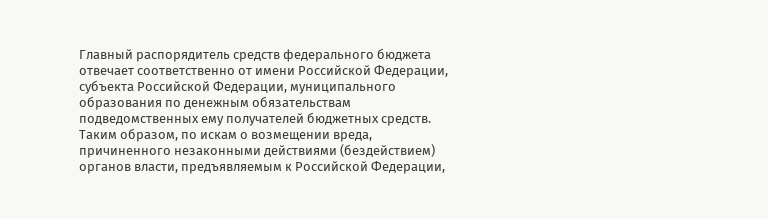Главный распорядитель средств федерального бюджета отвечает соответственно от имени Российской Федерации, субъекта Российской Федерации, муниципального образования по денежным обязательствам подведомственных ему получателей бюджетных средств.
Таким образом, по искам о возмещении вреда, причиненного незаконными действиями (бездействием) органов власти, предъявляемым к Российской Федерации,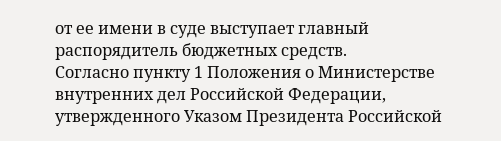от ее имени в суде выступает главный распорядитель бюджетных средств.
Согласно пункту 1 Положения о Министерстве внутренних дел Российской Федерации, утвержденного Указом Президента Российской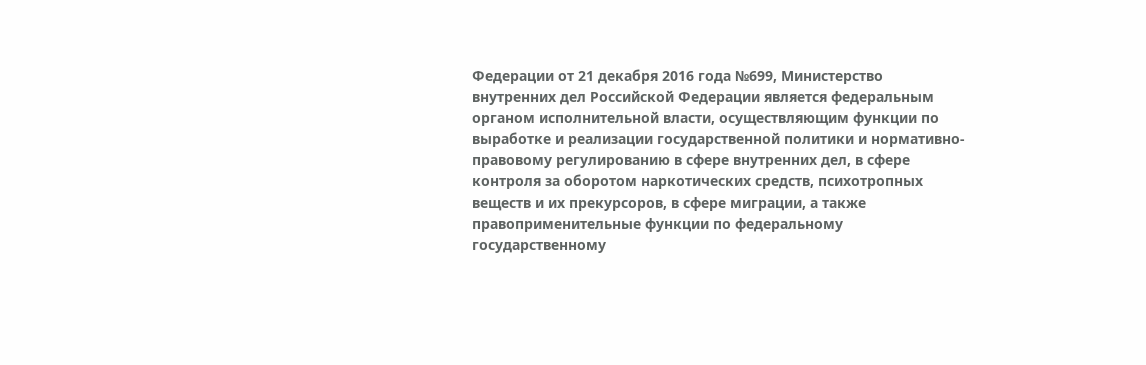Федерации от 21 декабря 2016 года №699, Министерство внутренних дел Российской Федерации является федеральным органом исполнительной власти, осуществляющим функции по выработке и реализации государственной политики и нормативно-правовому регулированию в сфере внутренних дел, в сфере контроля за оборотом наркотических средств, психотропных веществ и их прекурсоров, в сфере миграции, а также правоприменительные функции по федеральному государственному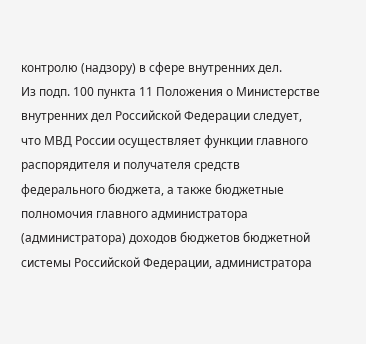контролю (надзору) в сфере внутренних дел.
Из подп. 100 пункта 11 Положения о Министерстве внутренних дел Российской Федерации следует, что МВД России осуществляет функции главного распорядителя и получателя средств федерального бюджета, а также бюджетные полномочия главного администратора (администратора) доходов бюджетов бюджетной системы Российской Федерации, администратора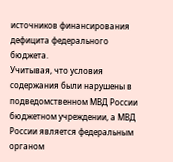источников финансирования дефицита федерального бюджета.
Учитывая, что условия содержания были нарушены в подведомственном МВД России бюджетном учреждении, а МВД России является федеральным органом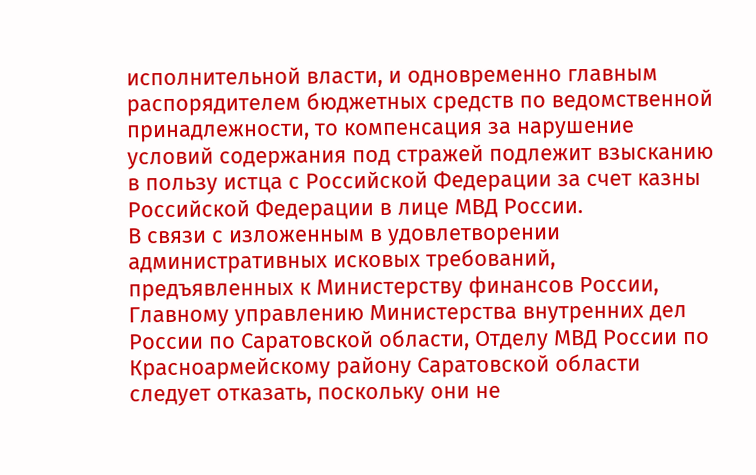исполнительной власти, и одновременно главным распорядителем бюджетных средств по ведомственной принадлежности, то компенсация за нарушение условий содержания под стражей подлежит взысканию в пользу истца с Российской Федерации за счет казны Российской Федерации в лице МВД России.
В связи с изложенным в удовлетворении административных исковых требований, предъявленных к Министерству финансов России, Главному управлению Министерства внутренних дел России по Саратовской области, Отделу МВД России по Красноармейскому району Саратовской области следует отказать, поскольку они не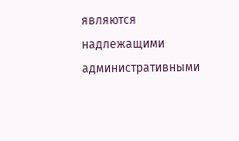являются надлежащими административными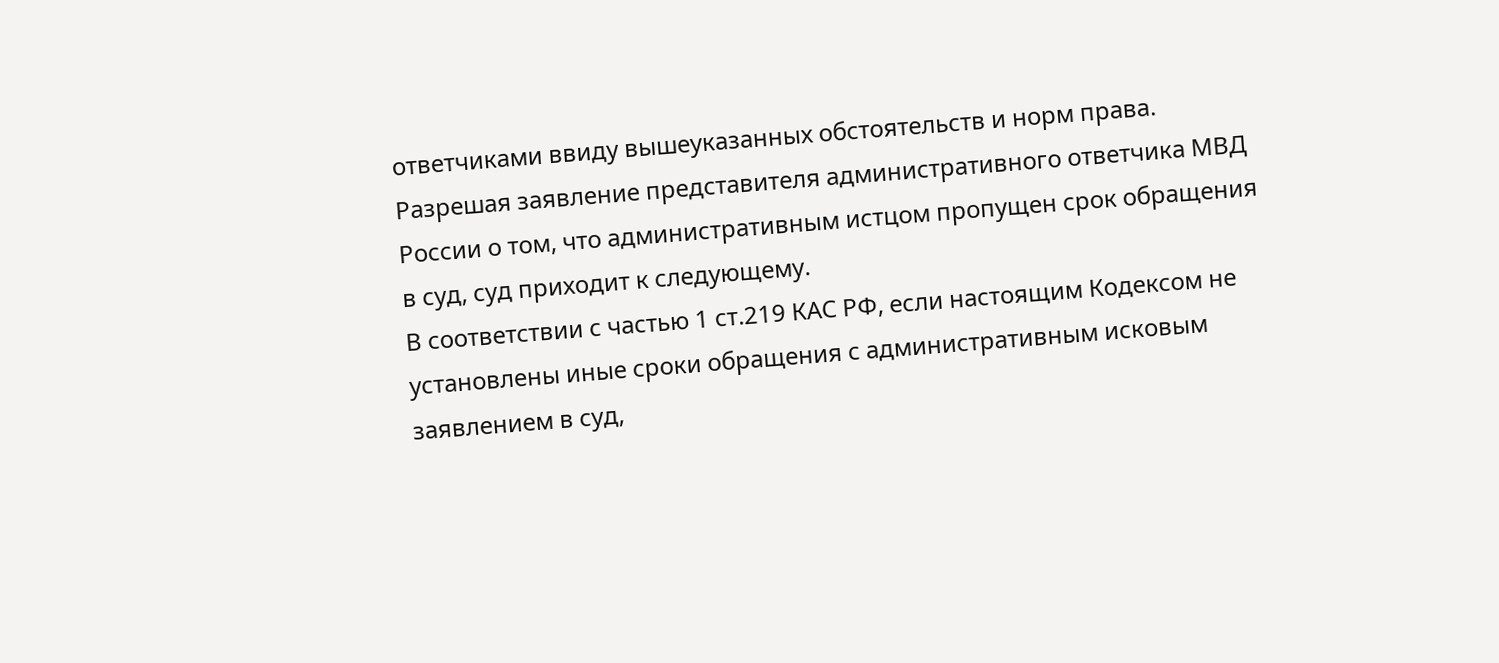ответчиками ввиду вышеуказанных обстоятельств и норм права.
Разрешая заявление представителя административного ответчика МВД России о том, что административным истцом пропущен срок обращения в суд, суд приходит к следующему.
В соответствии с частью 1 ст.219 КАС РФ, если настоящим Кодексом не установлены иные сроки обращения с административным исковым заявлением в суд,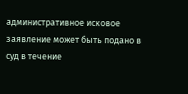административное исковое заявление может быть подано в суд в течение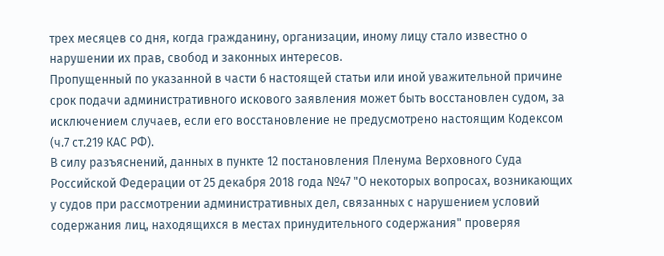трех месяцев со дня, когда гражданину, организации, иному лицу стало известно о нарушении их прав, свобод и законных интересов.
Пропущенный по указанной в части 6 настоящей статьи или иной уважительной причине срок подачи административного искового заявления может быть восстановлен судом, за исключением случаев, если его восстановление не предусмотрено настоящим Кодексом (ч.7 ст.219 КАС РФ).
В силу разъяснений, данных в пункте 12 постановления Пленума Верховного Суда Российской Федерации от 25 декабря 2018 года №47 "О некоторых вопросах, возникающих у судов при рассмотрении административных дел, связанных с нарушением условий содержания лиц, находящихся в местах принудительного содержания" проверяя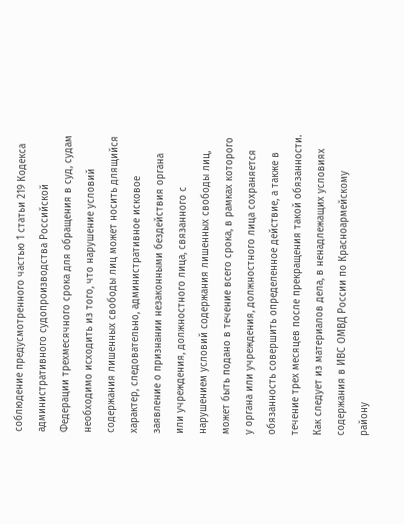соблюдение предусмотренного частью 1 статьи 219 Кодекса административного судопроизводства Российской Федерации трехмесячного срока для обращения в суд, судам необходимо исходить из того, что нарушение условий содержания лишенных свободы лиц может носить длящийся характер, следовательно, административное исковое заявление о признании незаконными бездействия органа или учреждения, должностного лица, связанного с нарушением условий содержания лишенных свободы лиц, может быть подано в течение всего срока, в рамках которого у органа или учреждения, должностного лица сохраняется обязанность совершить определенное действие, а также в течение трех месяцев после прекращения такой обязанности.
Как следует из материалов дела, в ненадлежащих условиях содержания в ИВС ОМВД России по Красноармейскому району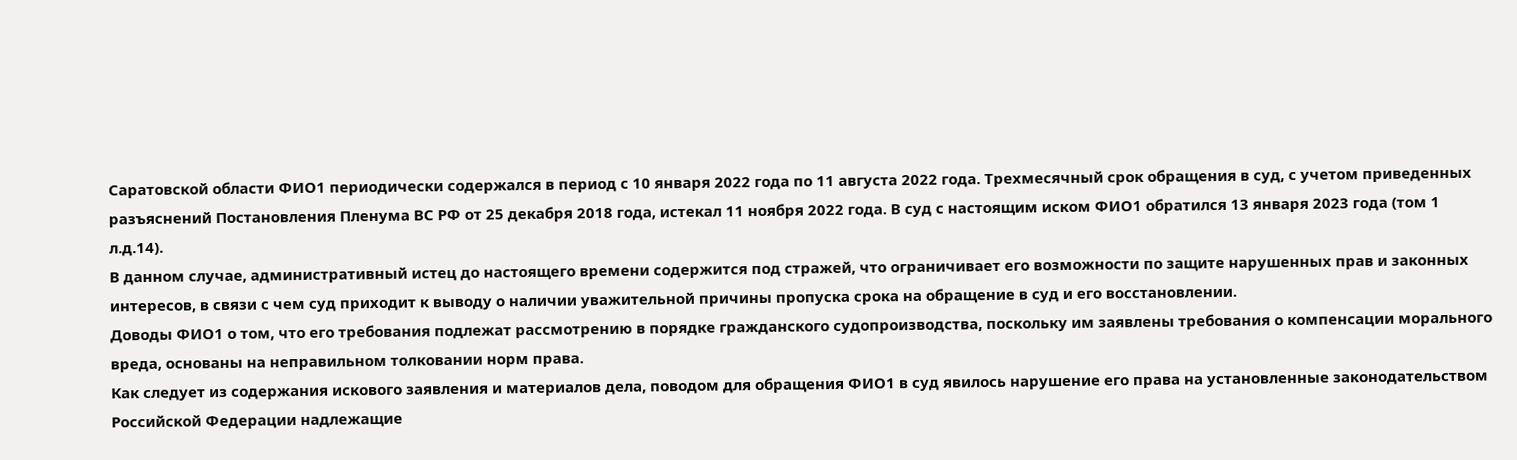Саратовской области ФИО1 периодически содержался в период с 10 января 2022 года по 11 августа 2022 года. Трехмесячный срок обращения в суд, с учетом приведенных разъяснений Постановления Пленума ВС РФ от 25 декабря 2018 года, истекал 11 ноября 2022 года. В суд с настоящим иском ФИО1 обратился 13 января 2023 года (том 1 л.д.14).
В данном случае, административный истец до настоящего времени содержится под стражей, что ограничивает его возможности по защите нарушенных прав и законных интересов, в связи с чем суд приходит к выводу о наличии уважительной причины пропуска срока на обращение в суд и его восстановлении.
Доводы ФИО1 о том, что его требования подлежат рассмотрению в порядке гражданского судопроизводства, поскольку им заявлены требования о компенсации морального вреда, основаны на неправильном толковании норм права.
Как следует из содержания искового заявления и материалов дела, поводом для обращения ФИО1 в суд явилось нарушение его права на установленные законодательством Российской Федерации надлежащие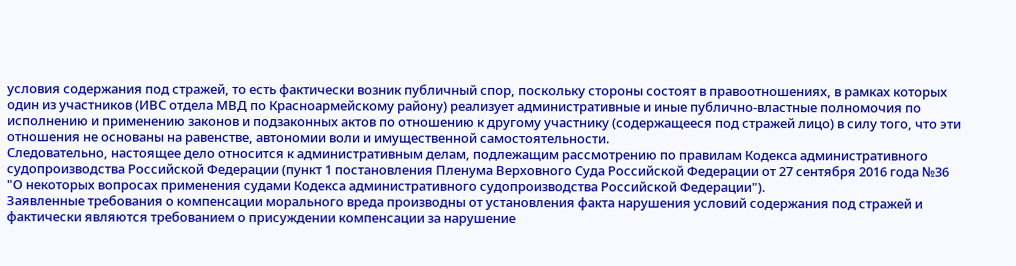условия содержания под стражей, то есть фактически возник публичный спор, поскольку стороны состоят в правоотношениях, в рамках которых один из участников (ИВС отдела МВД по Красноармейскому району) реализует административные и иные публично-властные полномочия по исполнению и применению законов и подзаконных актов по отношению к другому участнику (содержащееся под стражей лицо) в силу того, что эти отношения не основаны на равенстве, автономии воли и имущественной самостоятельности.
Следовательно, настоящее дело относится к административным делам, подлежащим рассмотрению по правилам Кодекса административного судопроизводства Российской Федерации (пункт 1 постановления Пленума Верховного Суда Российской Федерации от 27 сентября 2016 года №36 "О некоторых вопросах применения судами Кодекса административного судопроизводства Российской Федерации").
Заявленные требования о компенсации морального вреда производны от установления факта нарушения условий содержания под стражей и фактически являются требованием о присуждении компенсации за нарушение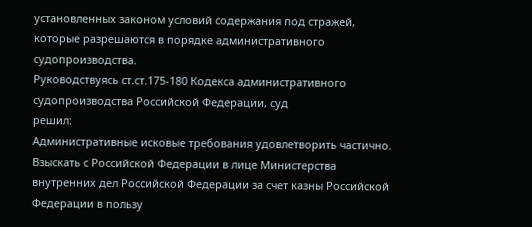установленных законом условий содержания под стражей, которые разрешаются в порядке административного судопроизводства.
Руководствуясь ст.ст.175-180 Кодекса административного судопроизводства Российской Федерации, суд
решил:
Административные исковые требования удовлетворить частично.
Взыскать с Российской Федерации в лице Министерства внутренних дел Российской Федерации за счет казны Российской Федерации в пользу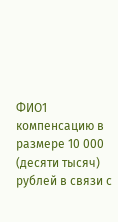ФИО1 компенсацию в размере 10 000 (десяти тысяч) рублей в связи с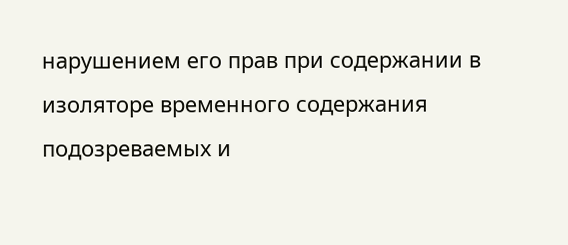нарушением его прав при содержании в изоляторе временного содержания подозреваемых и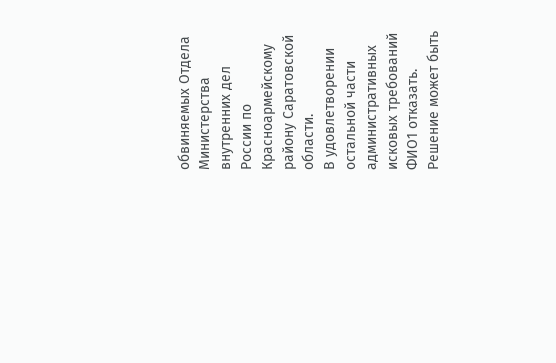обвиняемых Отдела Министерства внутренних дел России по Красноармейскому району Саратовской области.
В удовлетворении остальной части административных исковых требований ФИО1 отказать.
Решение может быть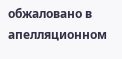обжаловано в апелляционном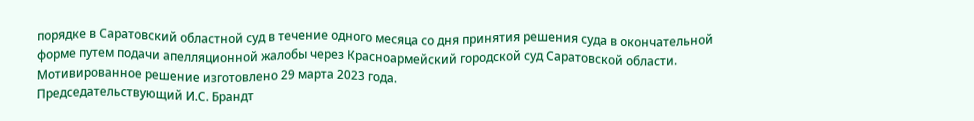порядке в Саратовский областной суд в течение одного месяца со дня принятия решения суда в окончательной форме путем подачи апелляционной жалобы через Красноармейский городской суд Саратовской области.
Мотивированное решение изготовлено 29 марта 2023 года.
Председательствующий И.С. Брандт